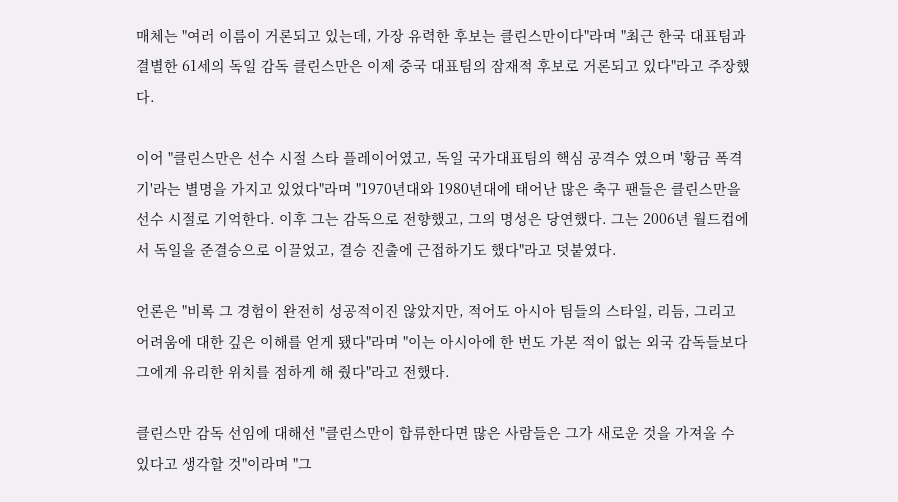매체는 "여러 이름이 거론되고 있는데, 가장 유력한 후보는 클린스만이다"라며 "최근 한국 대표팀과 결별한 61세의 독일 감독 클린스만은 이제 중국 대표팀의 잠재적 후보로 거론되고 있다"라고 주장했다.

이어 "클린스만은 선수 시절 스타 플레이어였고, 독일 국가대표팀의 핵심 공격수 였으며 '황금 폭격기'라는 별명을 가지고 있었다"라며 "1970년대와 1980년대에 태어난 많은 축구 팬들은 클린스만을 선수 시절로 기억한다. 이후 그는 감독으로 전향했고, 그의 명성은 당연했다. 그는 2006년 월드컵에서 독일을 준결승으로 이끌었고, 결승 진출에 근접하기도 했다"라고 덧붙였다.

언론은 "비록 그 경험이 완전히 성공적이진 않았지만, 적어도 아시아 팀들의 스타일, 리듬, 그리고 어려움에 대한 깊은 이해를 얻게 됐다"라며 "이는 아시아에 한 번도 가본 적이 없는 외국 감독들보다 그에게 유리한 위치를 점하게 해 줬다"라고 전했다.

클린스만 감독 선임에 대해선 "클린스만이 합류한다면 많은 사람들은 그가 새로운 것을 가져올 수 있다고 생각할 것"이라며 "그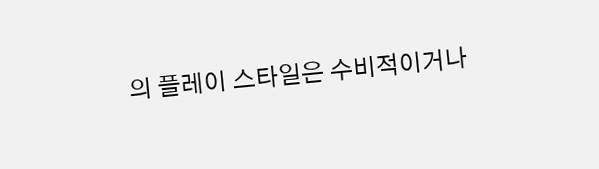의 플레이 스타일은 수비적이거나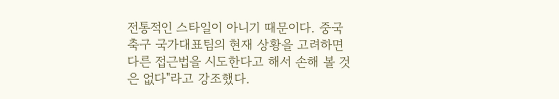전통적인 스타일이 아니기 때문이다. 중국 축구 국가대표팀의 현재 상황을 고려하면 다른 접근법을 시도한다고 해서 손해 볼 것은 없다"라고 강조했다.